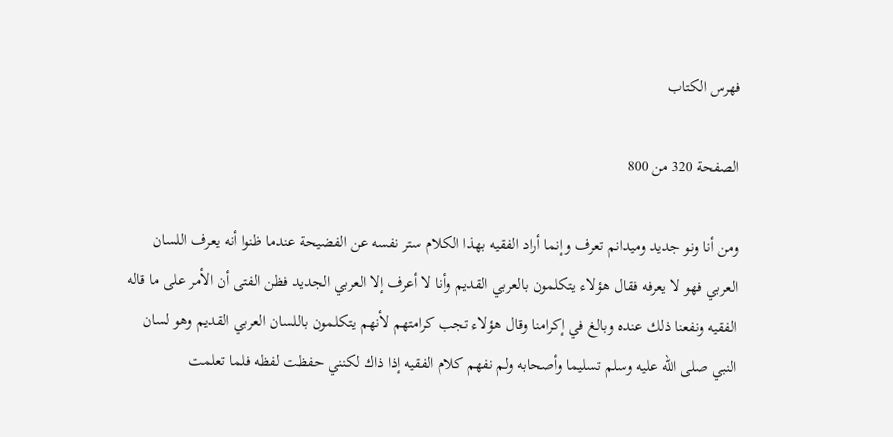فهرس الكتاب

الصفحة 320 من 800

ومن أنا ونو جديد وميدانم تعرف وإنما أراد الفقيه بهذا الكلام ستر نفسه عن الفضيحة عندما ظنوا أنه يعرف اللسان العربي فهو لا يعرفه فقال هؤلاء يتكلمون بالعربي القديم وأنا لا أعرف إلا العربي الجديد فظن الفتى أن الأمر على ما قاله الفقيه ونفعنا ذلك عنده وبالغ في إكرامنا وقال هؤلاء تجب كرامتهم لأنهم يتكلمون باللسان العربي القديم وهو لسان النبي صلى الله عليه وسلم تسليما وأصحابه ولم نفهم كلام الفقيه إذا ذاك لكنني حفظت لفظه فلما تعلمت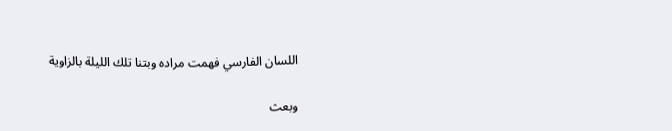اللسان الفارسي فهمت مراده وبتنا تلك الليلة بالزاوية

وبعث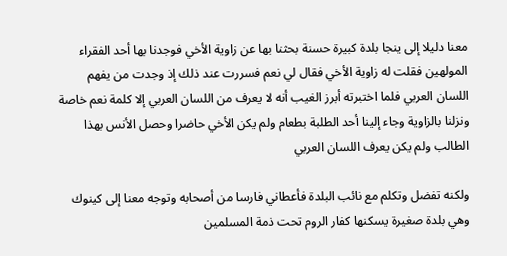معنا دليلا إلى ينجا بلدة كبيرة حسنة بحثنا بها عن زاوية الأخي فوجدنا بها أحد الفقراء المولهين فقلت له زاوية الأخي فقال لي نعم فسررت عند ذلك إذ وجدت من يفهم اللسان العربي فلما اختبرته أبرز الغيب أنه لا يعرف من اللسان العربي إلا كلمة نعم خاصة ونزلنا بالزاوية وجاء إلينا أحد الطلبة بطعام ولم يكن الأخي حاضرا وحصل الأنس بهذا الطالب ولم يكن يعرف اللسان العربي

ولكنه تفضل وتكلم مع نائب البلدة فأعطاني فارسا من أصحابه وتوجه معنا إلى كينوك وهي بلدة صغيرة يسكنها كفار الروم تحت ذمة المسلمين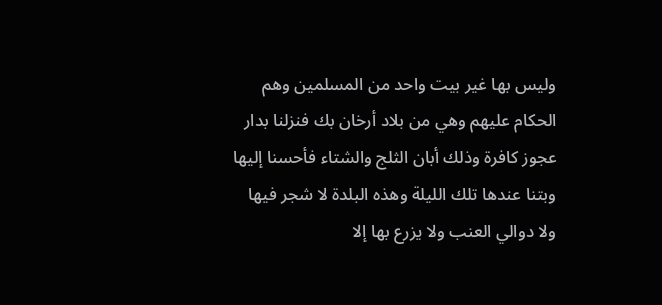وليس بها غير بيت واحد من المسلمين وهم الحكام عليهم وهي من بلاد أرخان بك فنزلنا بدار عجوز كافرة وذلك أبان الثلج والشتاء فأحسنا إليها وبتنا عندها تلك الليلة وهذه البلدة لا شجر فيها ولا دوالي العنب ولا يزرع بها إلا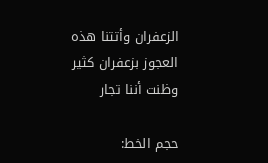الزعفران وأتتنا هذه العجوز بزعفران كثير وظنت أننا تجار

حجم الخط: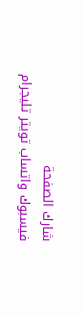شارك الصفحة
فيسبوك واتساب تويتر تليجرام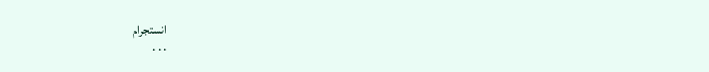انستجرام
. . .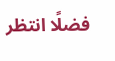فضلًا انتظر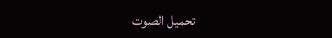تحميل الصوت